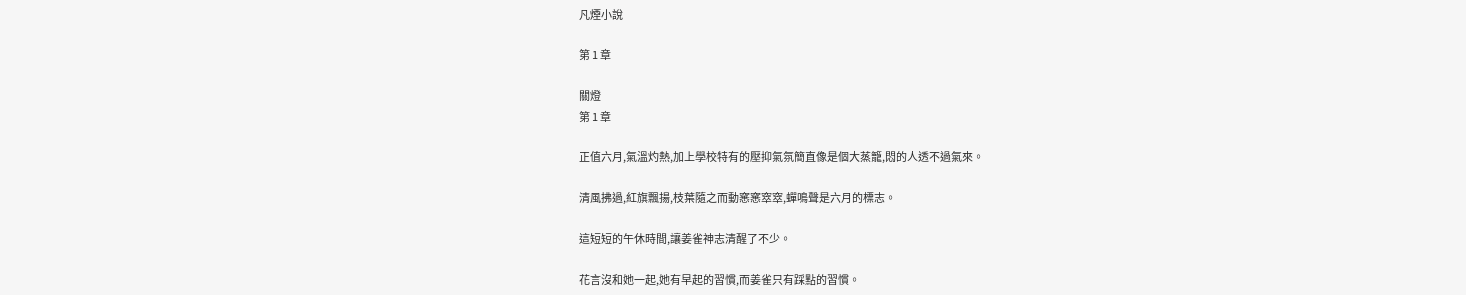凡煙小說

第 1 章

關燈
第 1 章

正值六月,氣溫灼熱,加上學校特有的壓抑氣氛簡直像是個大蒸籠,悶的人透不過氣來。

清風拂過,紅旗飄揚,枝葉隨之而動窸窸窣窣,蟬鳴聲是六月的標志。

這短短的午休時間,讓姜雀神志清醒了不少。

花言沒和她一起,她有早起的習慣,而姜雀只有踩點的習慣。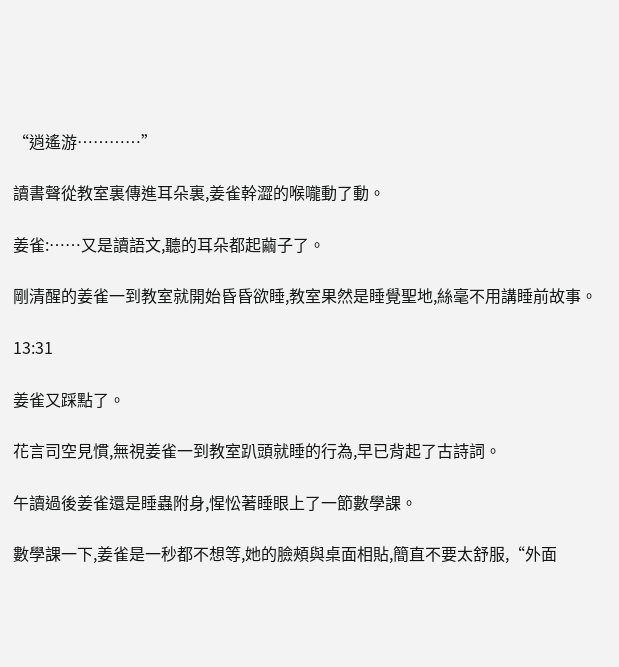“逍遙游…………”

讀書聲從教室裏傳進耳朵裏,姜雀幹澀的喉嚨動了動。

姜雀:……又是讀語文,聽的耳朵都起繭子了。

剛清醒的姜雀一到教室就開始昏昏欲睡,教室果然是睡覺聖地,絲毫不用講睡前故事。

13:31

姜雀又踩點了。

花言司空見慣,無視姜雀一到教室趴頭就睡的行為,早已背起了古詩詞。

午讀過後姜雀還是睡蟲附身,惺忪著睡眼上了一節數學課。

數學課一下,姜雀是一秒都不想等,她的臉頰與桌面相貼,簡直不要太舒服,“外面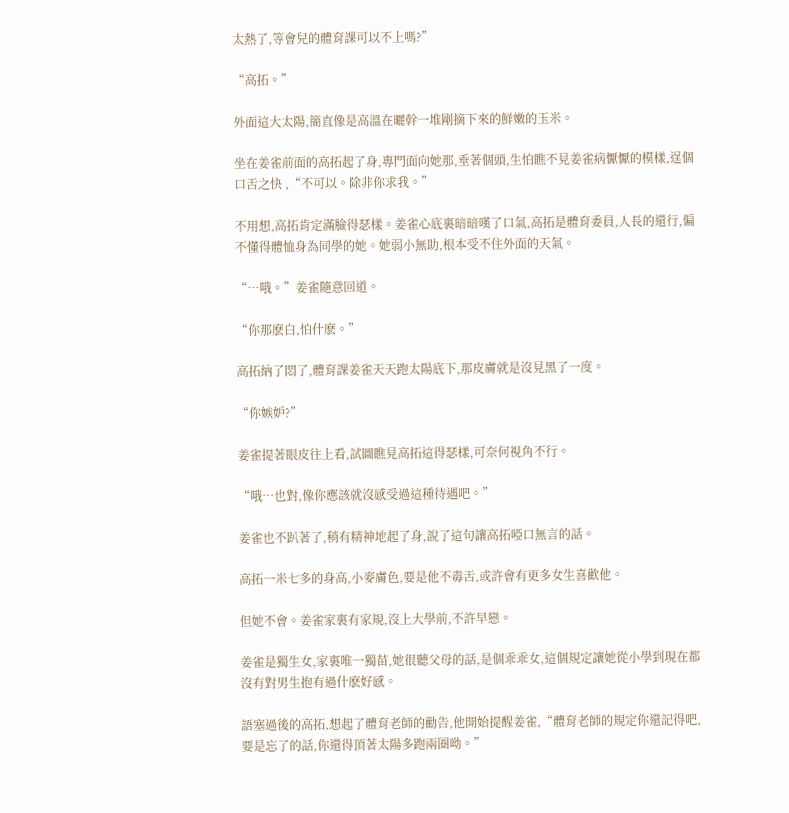太熱了,等會兒的體育課可以不上嗎?”

“高拓。”

外面這大太陽,簡直像是高溫在曬幹一堆剛摘下來的鮮嫩的玉米。

坐在姜雀前面的高拓起了身,專門面向她那,垂著個頭,生怕瞧不見姜雀病懨懨的模樣,逞個口舌之快 ,“不可以。除非你求我。”

不用想,高拓肯定滿臉得瑟樣。姜雀心底裏暗暗嘆了口氣,高拓是體育委員,人長的還行,偏不懂得體恤身為同學的她。她弱小無助,根本受不住外面的天氣。

“…哦。”姜雀隨意回道。

“你那麽白,怕什麽。”

高拓納了悶了,體育課姜雀天天跑太陽底下,那皮膚就是沒見黑了一度。

“你嫉妒?”

姜雀提著眼皮往上看,試圖瞧見高拓這得瑟樣,可奈何視角不行。

“哦…也對,像你應該就沒感受過這種待遇吧。”

姜雀也不趴著了,稍有精神地起了身,說了這句讓高拓啞口無言的話。

高拓一米七多的身高,小麥膚色,要是他不毒舌,或許會有更多女生喜歡他。

但她不會。姜雀家裏有家規,沒上大學前,不許早戀。

姜雀是獨生女,家裏唯一獨苗,她很聽父母的話,是個乖乖女,這個規定讓她從小學到現在都沒有對男生抱有過什麽好感。

語塞過後的高拓,想起了體育老師的勸告,他開始提醒姜雀,“體育老師的規定你還記得吧,要是忘了的話,你還得頂著太陽多跑兩圈呦。”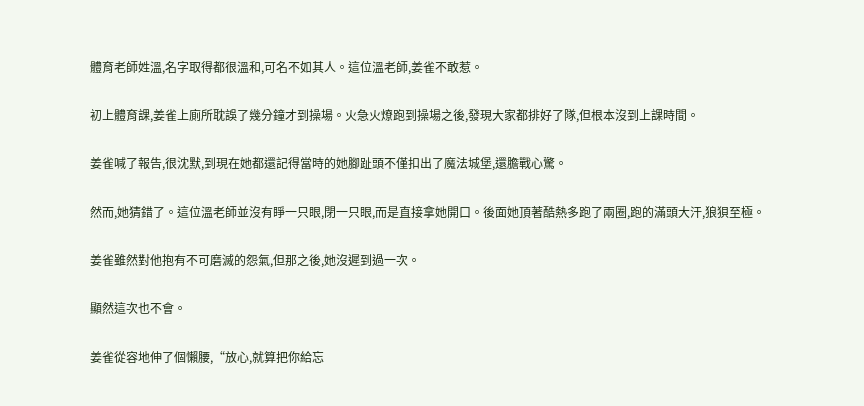體育老師姓溫,名字取得都很溫和,可名不如其人。這位溫老師,姜雀不敢惹。

初上體育課,姜雀上廁所耽誤了幾分鐘才到操場。火急火燎跑到操場之後,發現大家都排好了隊,但根本沒到上課時間。

姜雀喊了報告,很沈默,到現在她都還記得當時的她腳趾頭不僅扣出了魔法城堡,還膽戰心驚。

然而,她猜錯了。這位溫老師並沒有睜一只眼,閉一只眼,而是直接拿她開口。後面她頂著酷熱多跑了兩圈,跑的滿頭大汗,狼狽至極。

姜雀雖然對他抱有不可磨滅的怨氣,但那之後,她沒遲到過一次。

顯然這次也不會。

姜雀從容地伸了個懶腰,“放心,就算把你給忘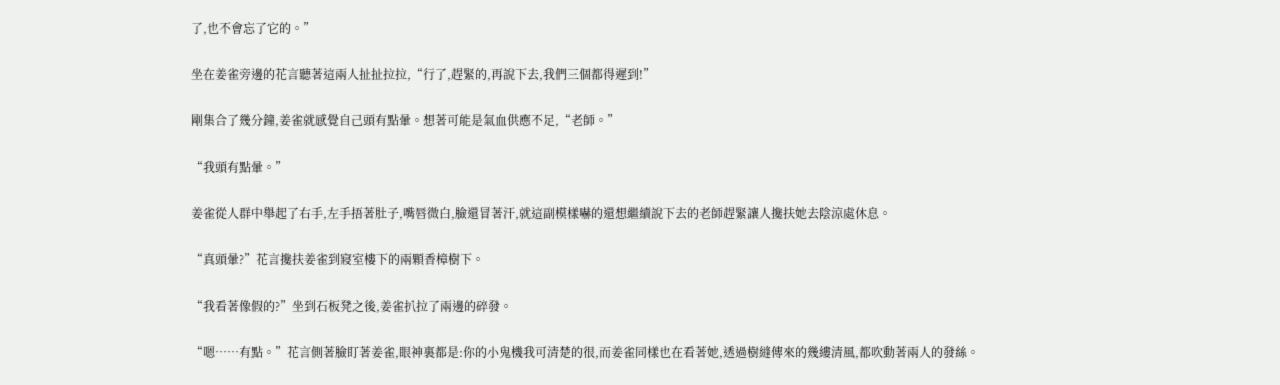了,也不會忘了它的。”

坐在姜雀旁邊的花言聽著這兩人扯扯拉拉,“行了,趕緊的,再說下去,我們三個都得遲到!”

剛集合了幾分鐘,姜雀就感覺自己頭有點暈。想著可能是氣血供應不足,“老師。”

“我頭有點暈。”

姜雀從人群中舉起了右手,左手捂著肚子,嘴唇微白,臉還冒著汗,就這副模樣嚇的還想繼續說下去的老師趕緊讓人攙扶她去陰涼處休息。

“真頭暈?”花言攙扶姜雀到寢室樓下的兩顆香樟樹下。

“我看著像假的?”坐到石板凳之後,姜雀扒拉了兩邊的碎發。

“嗯……有點。”花言側著臉盯著姜雀,眼神裏都是:你的小鬼機我可清楚的很,而姜雀同樣也在看著她,透過樹縫傳來的幾縷清風,都吹動著兩人的發絲。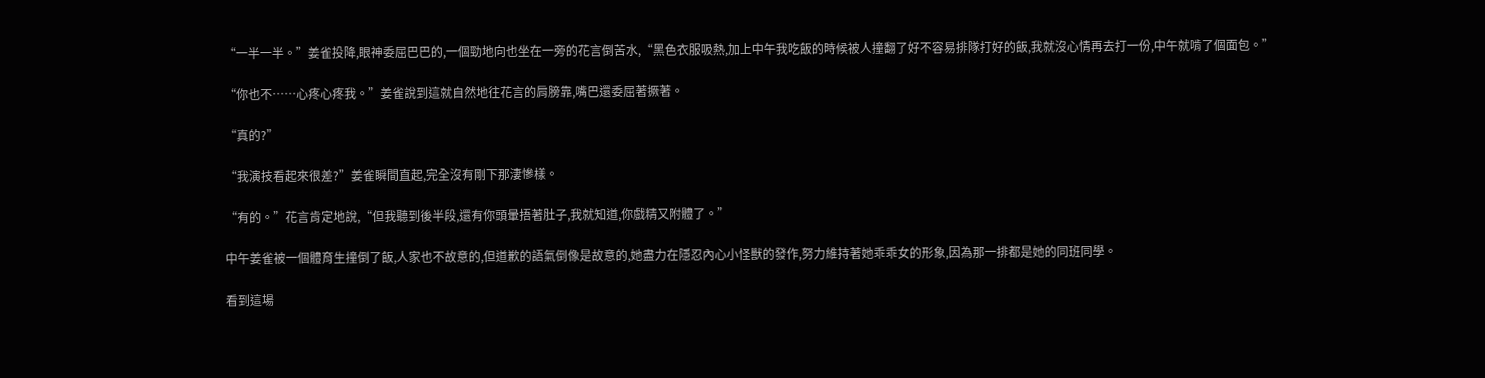“一半一半。”姜雀投降,眼神委屈巴巴的,一個勁地向也坐在一旁的花言倒苦水,“黑色衣服吸熱,加上中午我吃飯的時候被人撞翻了好不容易排隊打好的飯,我就沒心情再去打一份,中午就啃了個面包。”

“你也不……心疼心疼我。”姜雀說到這就自然地往花言的肩膀靠,嘴巴還委屈著撅著。

“真的?”

“我演技看起來很差?”姜雀瞬間直起,完全沒有剛下那淒慘樣。

“有的。”花言肯定地說,“但我聽到後半段,還有你頭暈捂著肚子,我就知道,你戲精又附體了。”

中午姜雀被一個體育生撞倒了飯,人家也不故意的,但道歉的語氣倒像是故意的,她盡力在隱忍內心小怪獸的發作,努力維持著她乖乖女的形象,因為那一排都是她的同班同學。

看到這場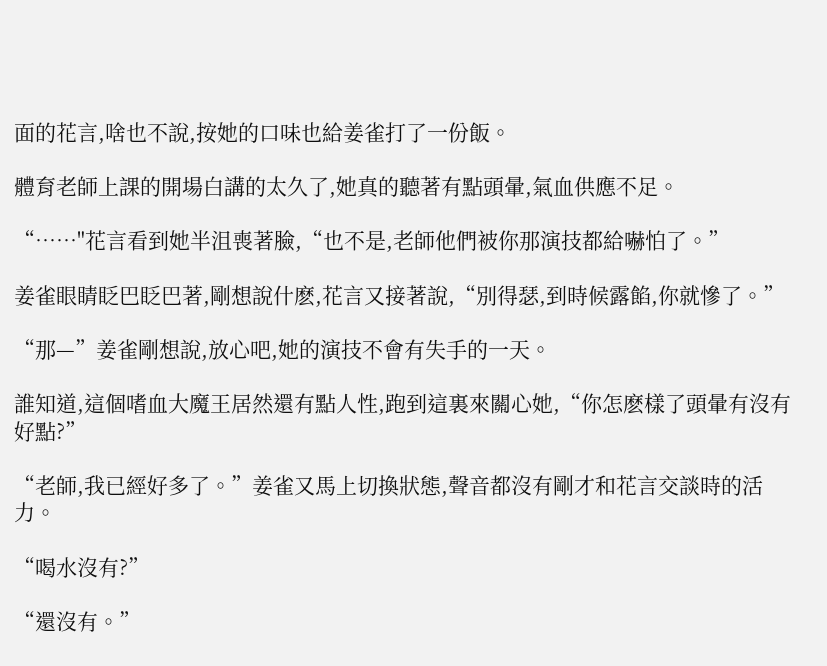面的花言,啥也不說,按她的口味也給姜雀打了一份飯。

體育老師上課的開場白講的太久了,她真的聽著有點頭暈,氣血供應不足。

“……"花言看到她半沮喪著臉,“也不是,老師他們被你那演技都給嚇怕了。”

姜雀眼睛眨巴眨巴著,剛想說什麽,花言又接著說,“別得瑟,到時候露餡,你就慘了。”

“那—”姜雀剛想說,放心吧,她的演技不會有失手的一天。

誰知道,這個嗜血大魔王居然還有點人性,跑到這裏來關心她,“你怎麽樣了頭暈有沒有好點?”

“老師,我已經好多了。”姜雀又馬上切換狀態,聲音都沒有剛才和花言交談時的活力。

“喝水沒有?”

“還沒有。”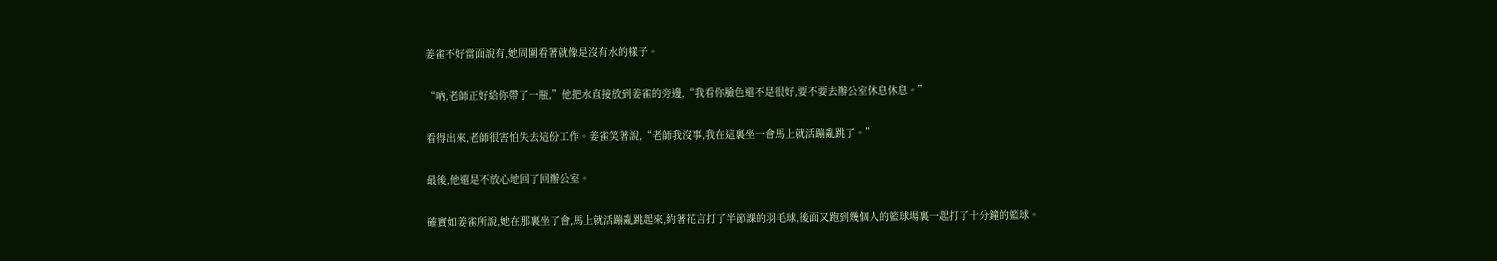姜雀不好當面說有,她周圍看著就像是沒有水的樣子。

“吶,老師正好給你帶了一瓶,”他把水直接放到姜雀的旁邊,“我看你臉色還不是很好,要不要去辦公室休息休息。”

看得出來,老師很害怕失去這份工作。姜雀笑著說,“老師我沒事,我在這裏坐一會馬上就活蹦亂跳了。”

最後,他還是不放心地回了回辦公室。

確實如姜雀所說,她在那裏坐了會,馬上就活蹦亂跳起來,約著花言打了半節課的羽毛球,後面又跑到幾個人的籃球場裏一起打了十分鐘的籃球。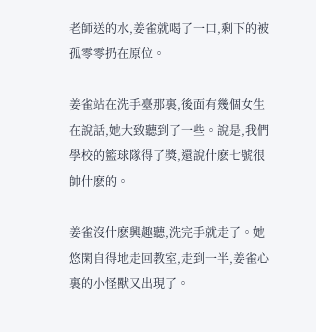老師送的水,姜雀就喝了一口,剩下的被孤零零扔在原位。

姜雀站在洗手臺那裏,後面有幾個女生在說話,她大致聽到了一些。說是,我們學校的籃球隊得了獎,還說什麽七號很帥什麽的。

姜雀沒什麽興趣聽,洗完手就走了。她悠閑自得地走回教室,走到一半,姜雀心裏的小怪獸又出現了。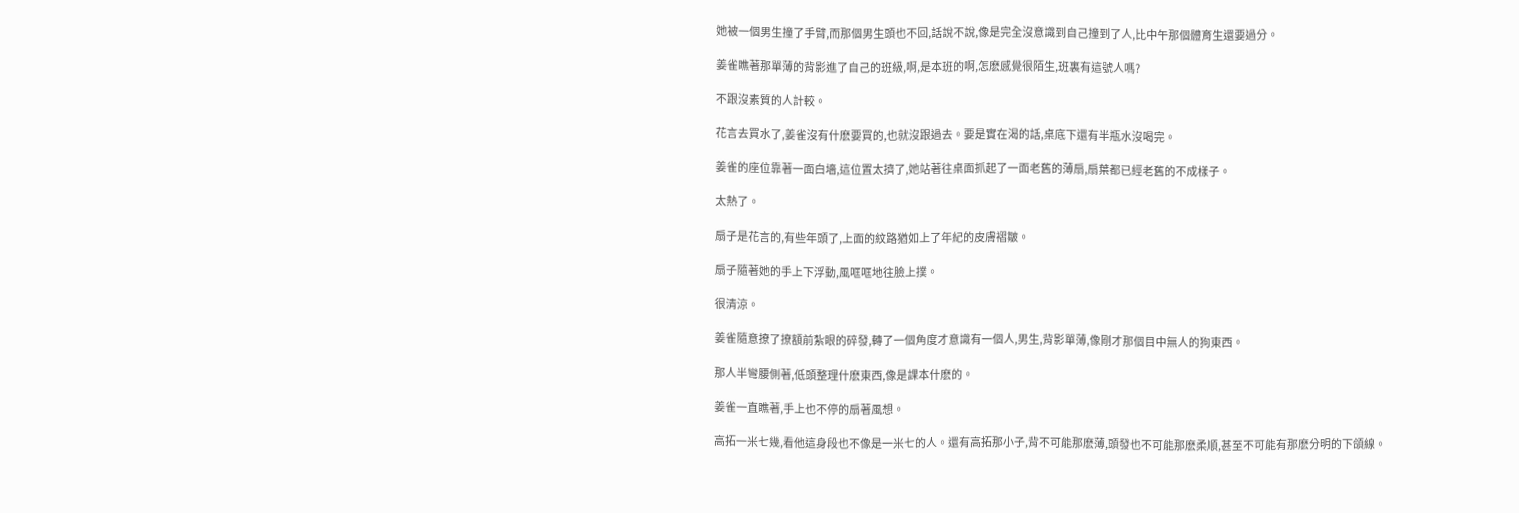她被一個男生撞了手臂,而那個男生頭也不回,話說不說,像是完全沒意識到自己撞到了人,比中午那個體育生還要過分。

姜雀瞧著那單薄的背影進了自己的班級,啊,是本班的啊,怎麽感覺很陌生,班裏有這號人嗎?

不跟沒素質的人計較。

花言去買水了,姜雀沒有什麽要買的,也就沒跟過去。要是實在渴的話,桌底下還有半瓶水沒喝完。

姜雀的座位靠著一面白墻,這位置太擠了,她站著往桌面抓起了一面老舊的薄扇,扇葉都已經老舊的不成樣子。

太熱了。

扇子是花言的,有些年頭了,上面的紋路猶如上了年紀的皮膚褶皺。

扇子隨著她的手上下浮動,風哐哐地往臉上撲。

很清涼。

姜雀隨意撩了撩額前紮眼的碎發,轉了一個角度才意識有一個人,男生,背影單薄,像剛才那個目中無人的狗東西。

那人半彎腰側著,低頭整理什麽東西,像是課本什麽的。

姜雀一直瞧著,手上也不停的扇著風想。

高拓一米七幾,看他這身段也不像是一米七的人。還有高拓那小子,背不可能那麽薄,頭發也不可能那麽柔順,甚至不可能有那麽分明的下頜線。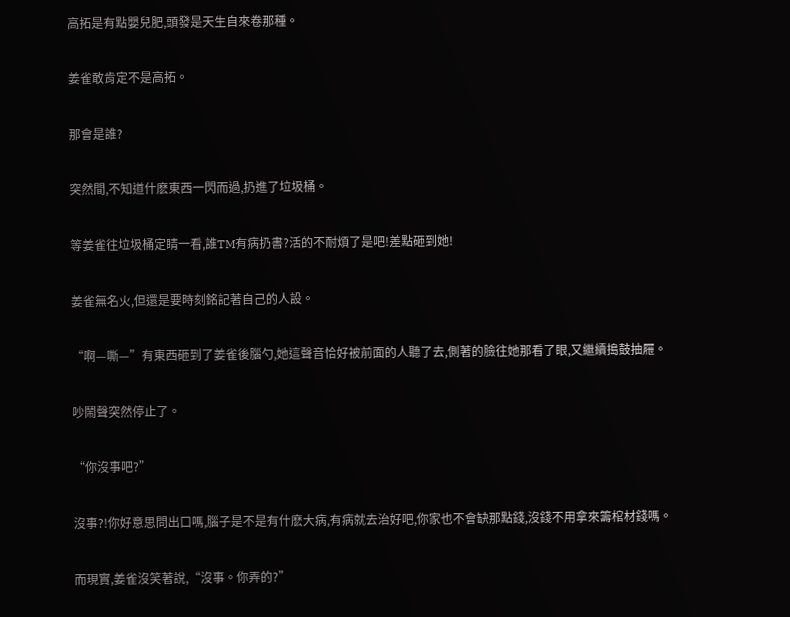高拓是有點嬰兒肥,頭發是天生自來卷那種。

姜雀敢肯定不是高拓。

那會是誰?

突然間,不知道什麽東西一閃而過,扔進了垃圾桶。

等姜雀往垃圾桶定睛一看,誰TM有病扔書?活的不耐煩了是吧!差點砸到她!

姜雀無名火,但還是要時刻銘記著自己的人設。

“啊—嘶—”有東西砸到了姜雀後腦勺,她這聲音恰好被前面的人聽了去,側著的臉往她那看了眼,又繼續搗鼓抽屜。

吵鬧聲突然停止了。

“你沒事吧?”

沒事?!你好意思問出口嗎,腦子是不是有什麽大病,有病就去治好吧,你家也不會缺那點錢,沒錢不用拿來籌棺材錢嗎。

而現實,姜雀沒笑著說,“沒事。你弄的?”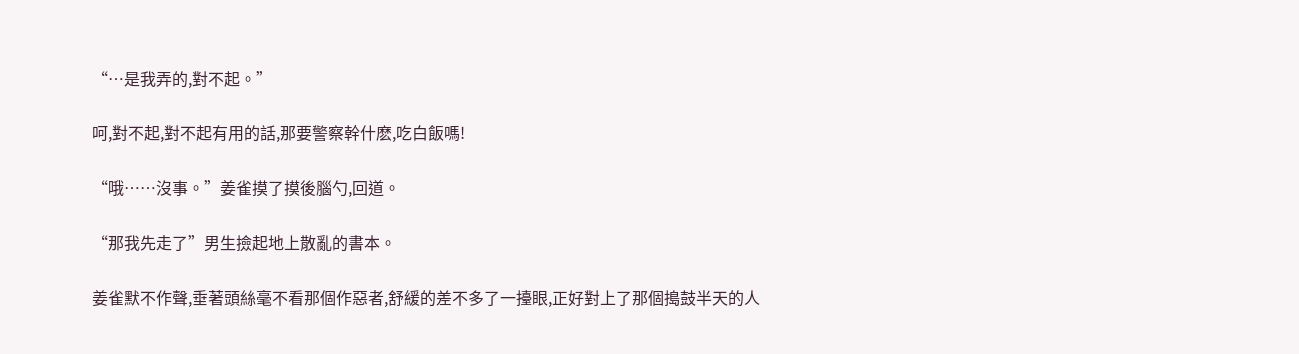“…是我弄的,對不起。”

呵,對不起,對不起有用的話,那要警察幹什麽,吃白飯嗎!

“哦……沒事。”姜雀摸了摸後腦勺,回道。

“那我先走了”男生撿起地上散亂的書本。

姜雀默不作聲,垂著頭絲毫不看那個作惡者,舒緩的差不多了一擡眼,正好對上了那個搗鼓半天的人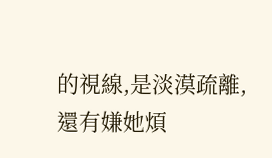的視線,是淡漠疏離,還有嫌她煩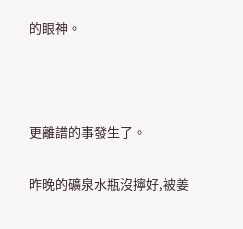的眼神。



更離譜的事發生了。

昨晚的礦泉水瓶沒擰好,被姜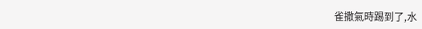雀撒氣時踢到了,水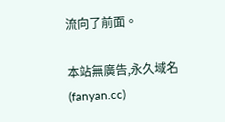流向了前面。

本站無廣告,永久域名(fanyan.cc)